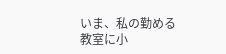いま、私の勤める教室に小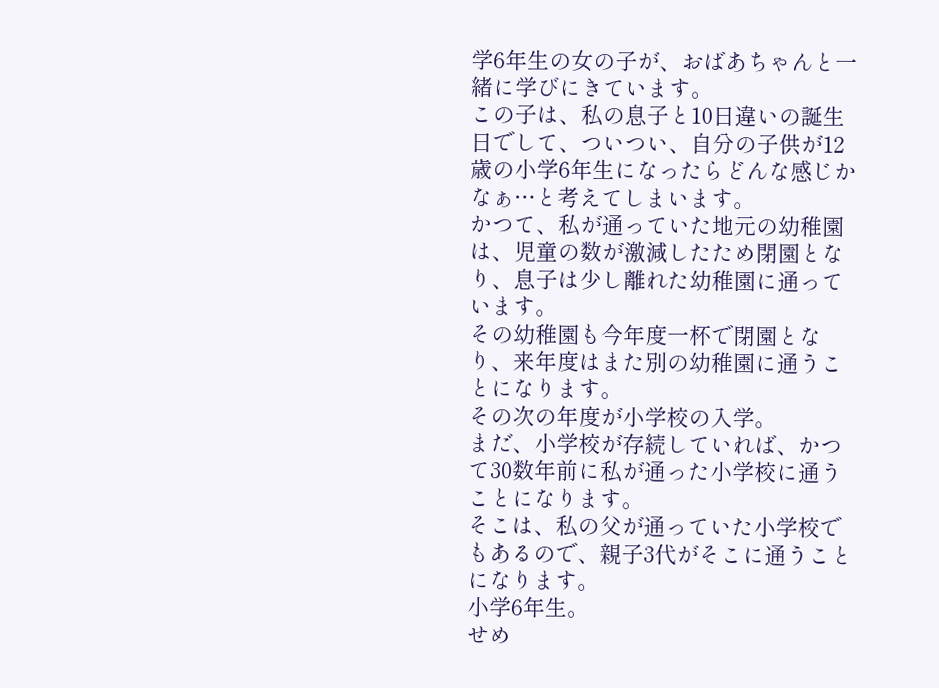学6年生の女の子が、おばあちゃんと一緒に学びにきています。
この子は、私の息子と10日違いの誕生日でして、ついつい、自分の子供が12歳の小学6年生になったらどんな感じかなぁ…と考えてしまいます。
かつて、私が通っていた地元の幼稚園は、児童の数が激減したため閉園となり、息子は少し離れた幼稚園に通っています。
その幼稚園も今年度一杯で閉園となり、来年度はまた別の幼稚園に通うことになります。
その次の年度が小学校の入学。
まだ、小学校が存続していれば、かつて30数年前に私が通った小学校に通うことになります。
そこは、私の父が通っていた小学校でもあるので、親子3代がそこに通うことになります。
小学6年生。
せめ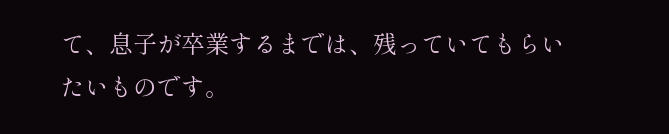て、息子が卒業するまでは、残っていてもらいたいものです。